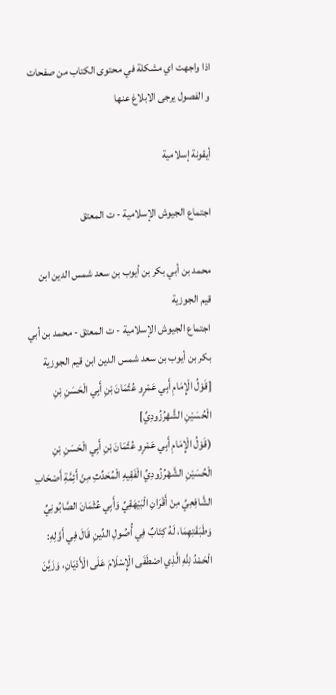اذا واجهت اي مشكلة في محتوى الكتاب من صفحات و الفصول يرجى الابلاغ عنها

أيقونة إسلامية

اجتماع الجيوش الإسلامية - ت المعتق

محمد بن أبي بكر بن أيوب بن سعد شمس الدين ابن قيم الجوزية
اجتماع الجيوش الإسلامية - ت المعتق - محمد بن أبي بكر بن أيوب بن سعد شمس الدين ابن قيم الجوزية
[قَوْلُ الْإِمَامِ أَبِي عَمْرٍو عُثْمَانَ بْنِ أَبِي الْحَسَنِ بْنِ الْحُسَيْنِ الشَّهْرُزُودِيِّ]
(قَوْلُ الْإِمَامِ أَبِي عَمْرٍو عُثْمَانَ بْنِ أَبِي الْحَسَنِ بْنِ الْحُسَيْنِ الشَّهْرُزُودِيِّ الْفَقِيهِ الْمُحَدِّثِ مِنْ أَئِمَّةِ أَصْحَابِ الشَّافِعِيِّ مِنْ أَقْرَانِ الْبَيْهَقِيِّ وَأَبِي عُثْمَانَ الصَّابُونِيِّ وَطَبَقَتِهِمَا، لَهُ كِتَابٌ فِي أُصُولِ الدِّينِ قَالَ فِي أَوَّلِهِ: الْحَمْدُ لِلَّهِ الَّذِي اصْطَفَى الْإِسْلَامَ عَلَى الْأَدْيَانِ، وَزَيَّنَ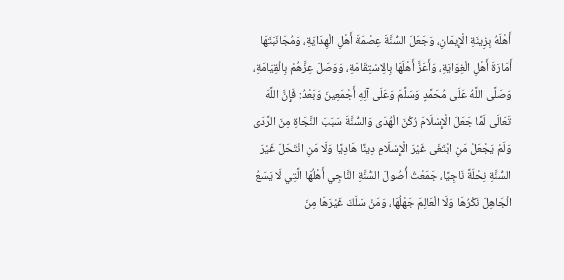أَهْلَهُ بِزِينَةِ الْإِيمَانِ، وَجَعَلَ السُّنَّةَ عِصْمَةَ أَهْلِ الْهِدَايَةِ، وَمُجَانَبَتَهَا أَمَارَةَ أَهْلِ الْغِوَايَةِ، وَأَعَزَّ أَهْلَهَا بِالِاسْتِقَامَةِ، وَوَصَلَ عِزَّهُمْ بِالْقِيَامَةِ، وَصَلَّى اللَّهُ عَلَى مُحَمَّدٍ وَسَلَّمَ وَعَلَى آلِهِ أَجْمَعِينَ وَبَعْدُ: فَإِنَّ اللَّهَ تَعَالَى لَمَّا جَعَلَ الْإِسْلَامَ رُكْنَ الْهُدَى وَالسُّنَّةَ سَبَبَ النَّجَاةِ مِنَ الرَّدَى وَلَمْ يَجْعَلْ مَنِ ابْتَغَى غَيْرَ الْإِسْلَامِ دِينًا هَادِيًا وَلَا مَنِ انْتَحَلَ غَيْرَ السُّنَّةِ نِحْلَةً نَاجِيًا، جَمَعْتُ أُصُولَ السُّنَّةِ النَّاجِي أَهْلُهَا الَّتِي لَا يَسَعُ الْجَاهِلَ نَكْرُهَا وَلَا الْعَالِمَ جَهْلُهَا، وَمَنْ سَلَكَ غَيْرَهَا مِنَ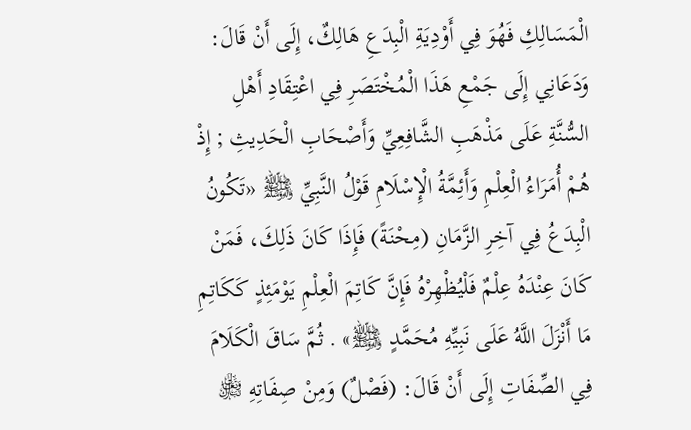الْمَسَالِكِ فَهُوَ فِي أَوْدِيَةِ الْبِدَعِ هَالِكٌ، إِلَى أَنْ قَالَ: وَدَعَانِي إِلَى جَمْعِ هَذَا الْمُخْتَصَرِ فِي اعْتِقَادِ أَهْلِ السُّنَّةِ عَلَى مَذْهَبِ الشَّافِعِيِّ وَأَصْحَابِ الْحَدِيثِ ; إِذْ هُمْ أُمَرَاءُ الْعِلْمِ وَأَئِمَّةُ الْإِسْلَامِ قَوْلُ النَّبِيِّ ﵌ «تَكُونُ الْبِدَعُ فِي آخِرِ الزَّمَانِ (مِحْنَةً) فَإِذَا كَانَ ذَلِكَ، فَمَنْ كَانَ عِنْدَهُ عِلْمٌ فَلْيُظْهِرْهُ فَإِنَّ كَاتِمَ الْعِلْمِ يَوْمَئِذٍ كَكَاتِمِ مَا أَنْزَلَ اللَّهُ عَلَى نَبِيِّهِ مُحَمَّدٍ ﵌» . ثُمَّ سَاقَ الْكَلَامَ فِي الصِّفَاتِ إِلَى أَنْ قَالَ: (فَصْلٌ) وَمِنْ صِفَاتِهِ ﵎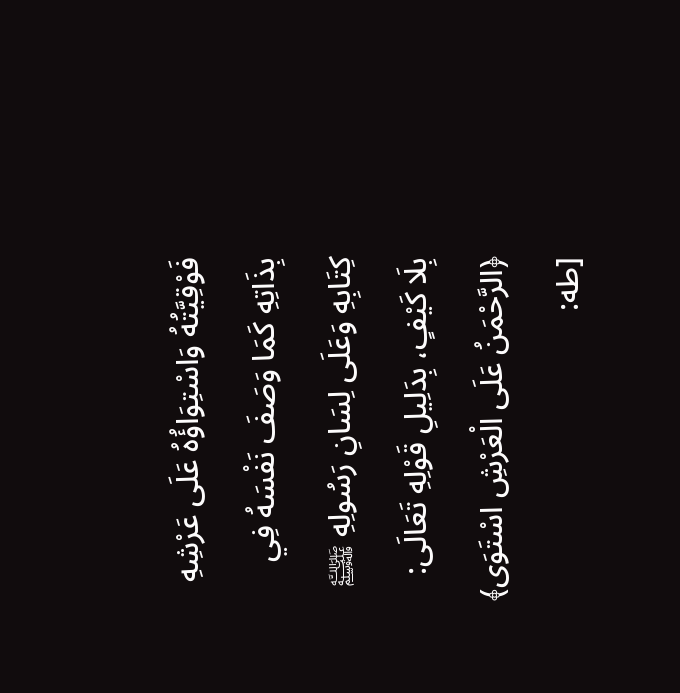فَوْقِيَّتُهُ وَاسْتِوَاؤُهُ عَلَى عَرْشِهِ بِذَاتِهِ كَمَا وَصَفَ نَفْسَهُ فِي كِتَابِهِ وَعَلَى لِسَانِ رَسُولِهِ ﵌ بِلَا كَيْفٍ، بِدَلِيلِ قَوْلِهِ تَعَالَى: ﴿الرَّحْمَنُ عَلَى الْعَرْشِ اسْتَوَى﴾ [طه: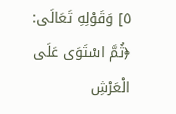٥] وَقَوْلِهِ تَعَالَى: ﴿ثُمَّ اسْتَوَى عَلَى الْعَرْشِ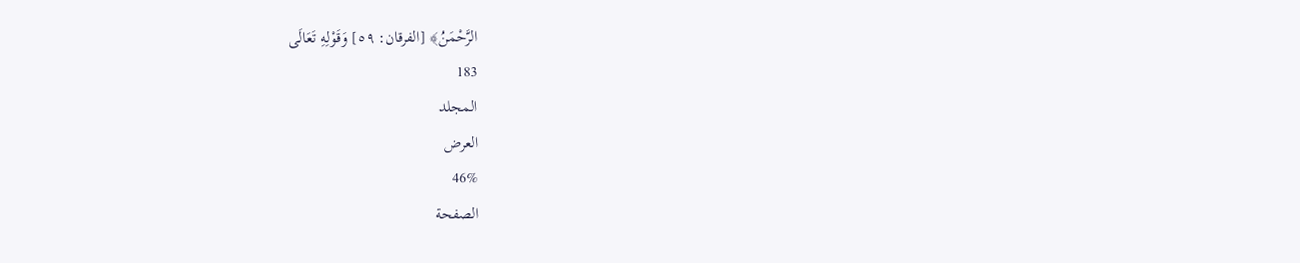الرَّحْمَنُ﴾ [الفرقان: ٥٩] وَقَوْلِهِ تَعَالَى
183
المجلد
العرض
46%
الصفحة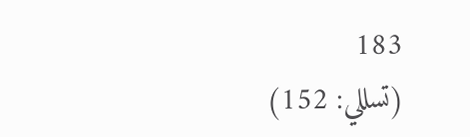183
(تسللي: 152)